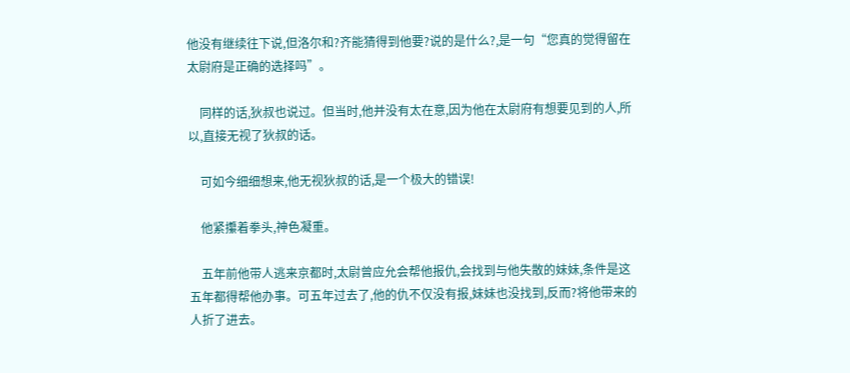他没有继续往下说,但洛尔和?齐能猜得到他要?说的是什么?,是一句“您真的觉得留在太尉府是正确的选择吗”。

    同样的话,狄叔也说过。但当时,他并没有太在意,因为他在太尉府有想要见到的人,所以,直接无视了狄叔的话。

    可如今细细想来,他无视狄叔的话,是一个极大的错误!

    他紧攥着拳头,神色凝重。

    五年前他带人逃来京都时,太尉曾应允会帮他报仇,会找到与他失散的妹妹,条件是这五年都得帮他办事。可五年过去了,他的仇不仅没有报,妹妹也没找到,反而?将他带来的人折了进去。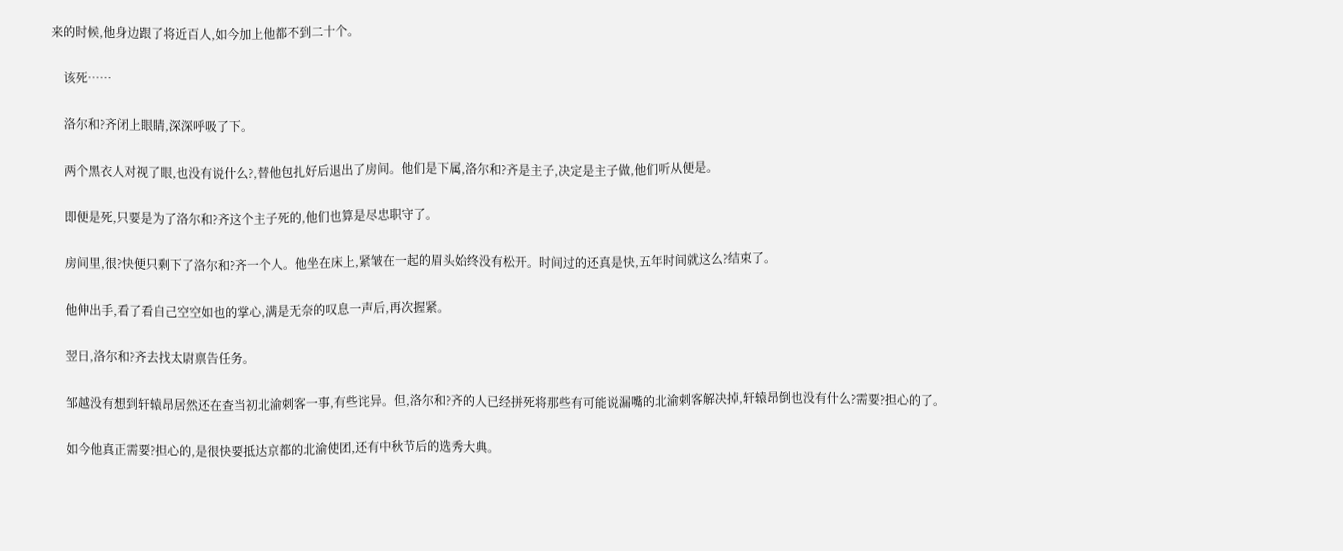来的时候,他身边跟了将近百人,如今加上他都不到二十个。

    该死……

    洛尔和?齐闭上眼睛,深深呼吸了下。

    两个黑衣人对视了眼,也没有说什么?,替他包扎好后退出了房间。他们是下属,洛尔和?齐是主子,决定是主子做,他们听从便是。

    即便是死,只要是为了洛尔和?齐这个主子死的,他们也算是尽忠职守了。

    房间里,很?快便只剩下了洛尔和?齐一个人。他坐在床上,紧皱在一起的眉头始终没有松开。时间过的还真是快,五年时间就这么?结束了。

    他伸出手,看了看自己空空如也的掌心,满是无奈的叹息一声后,再次握紧。

    翌日,洛尔和?齐去找太尉禀告任务。

    邹越没有想到轩辕昂居然还在查当初北渝刺客一事,有些诧异。但,洛尔和?齐的人已经拼死将那些有可能说漏嘴的北渝刺客解决掉,轩辕昂倒也没有什么?需要?担心的了。

    如今他真正需要?担心的,是很快要抵达京都的北渝使团,还有中秋节后的选秀大典。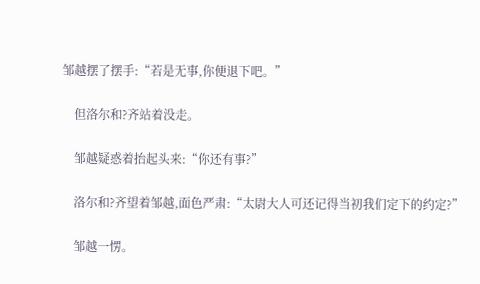邹越摆了摆手:“若是无事,你便退下吧。”

    但洛尔和?齐站着没走。

    邹越疑惑着抬起头来:“你还有事?”

    洛尔和?齐望着邹越,面色严肃:“太尉大人可还记得当初我们定下的约定?”

    邹越一愣。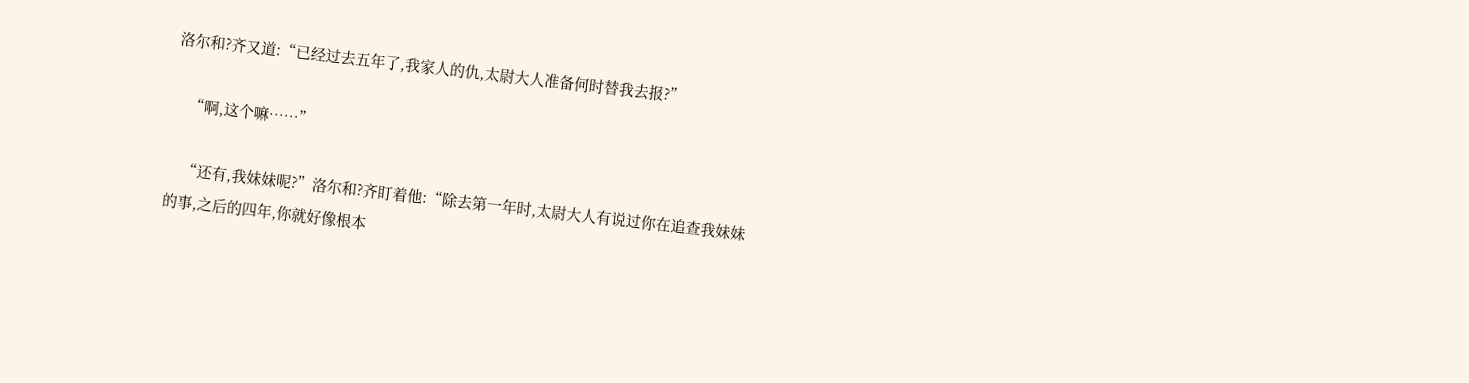洛尔和?齐又道:“已经过去五年了,我家人的仇,太尉大人准备何时替我去报?”

    “啊,这个嘛……”

    “还有,我妹妹呢?”洛尔和?齐盯着他:“除去第一年时,太尉大人有说过你在追查我妹妹的事,之后的四年,你就好像根本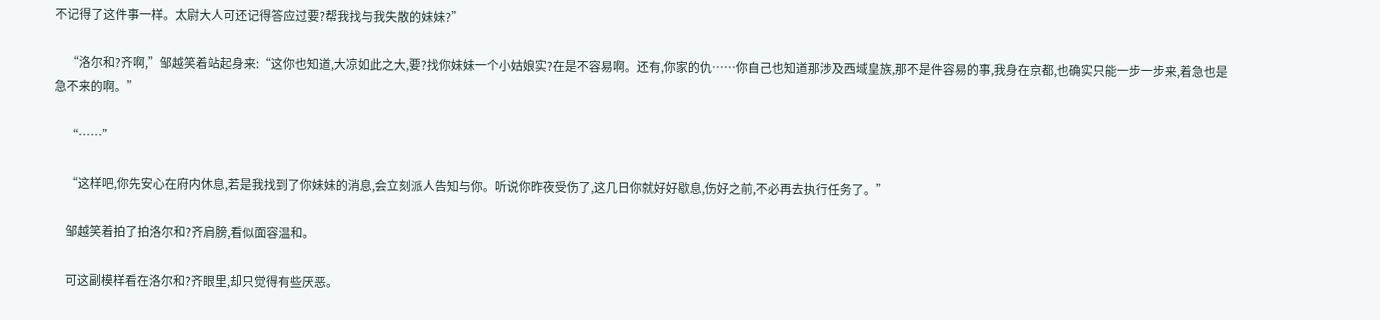不记得了这件事一样。太尉大人可还记得答应过要?帮我找与我失散的妹妹?”

    “洛尔和?齐啊,”邹越笑着站起身来:“这你也知道,大凉如此之大,要?找你妹妹一个小姑娘实?在是不容易啊。还有,你家的仇……你自己也知道那涉及西域皇族,那不是件容易的事,我身在京都,也确实只能一步一步来,着急也是急不来的啊。”

    “……”

    “这样吧,你先安心在府内休息,若是我找到了你妹妹的消息,会立刻派人告知与你。听说你昨夜受伤了,这几日你就好好歇息,伤好之前,不必再去执行任务了。”

    邹越笑着拍了拍洛尔和?齐肩膀,看似面容温和。

    可这副模样看在洛尔和?齐眼里,却只觉得有些厌恶。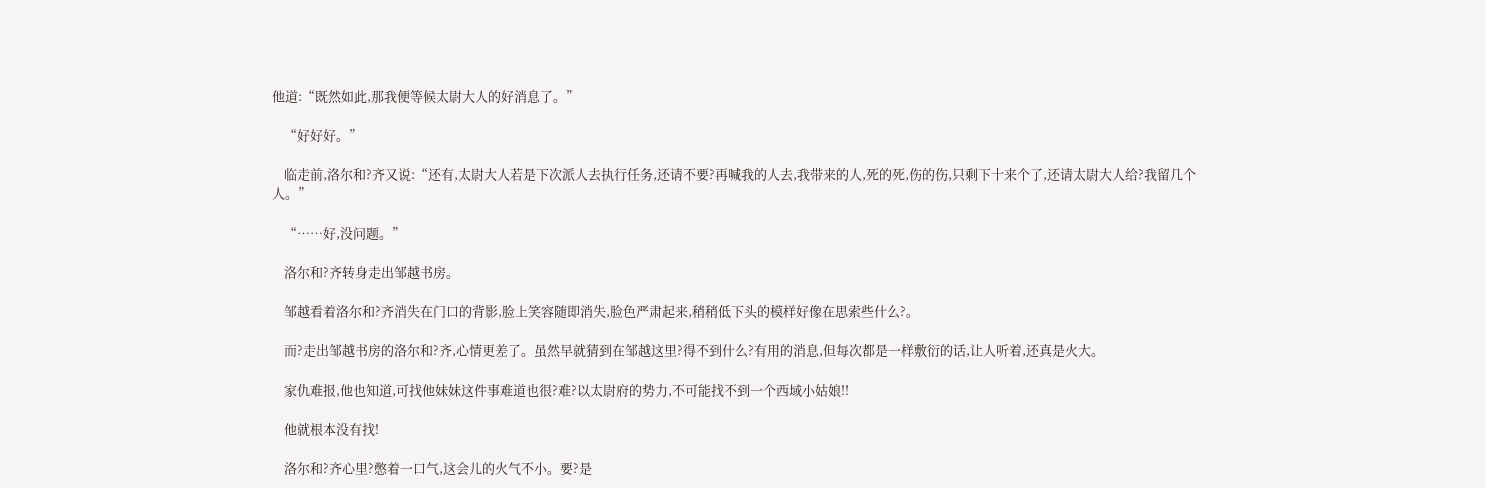他道:“既然如此,那我便等候太尉大人的好消息了。”

    “好好好。”

    临走前,洛尔和?齐又说:“还有,太尉大人若是下次派人去执行任务,还请不要?再喊我的人去,我带来的人,死的死,伤的伤,只剩下十来个了,还请太尉大人给?我留几个人。”

    “……好,没问题。”

    洛尔和?齐转身走出邹越书房。

    邹越看着洛尔和?齐消失在门口的背影,脸上笑容随即消失,脸色严肃起来,稍稍低下头的模样好像在思索些什么?。

    而?走出邹越书房的洛尔和?齐,心情更差了。虽然早就猜到在邹越这里?得不到什么?有用的消息,但每次都是一样敷衍的话,让人听着,还真是火大。

    家仇难报,他也知道,可找他妹妹这件事难道也很?难?以太尉府的势力,不可能找不到一个西域小姑娘!!

    他就根本没有找!

    洛尔和?齐心里?憋着一口气,这会儿的火气不小。要?是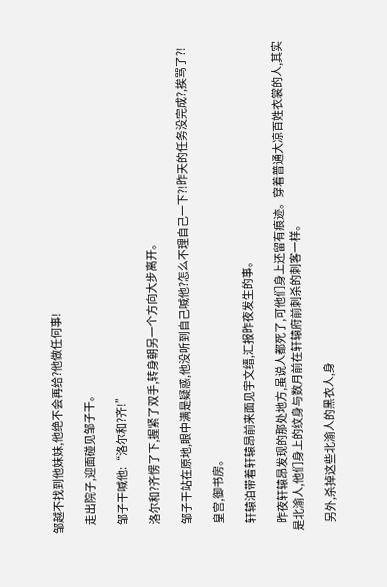邹越不找到他妹妹,他绝不会再给?他做任何事!

    走出院子,迎面碰见邹子干。

    邹子干喊他:“洛尔和?齐!”

    洛尔和?齐愣了下,握紧了双手,转身朝另一个方向大步离开。

    邹子干站在原地,眼中满是疑惑,他没听到自己喊他?怎么不理自己一下?!昨天的任务没完成?,挨骂了?!

    皇宫,御书房。

    轩辕泊带着轩辕昂前来面见宇文缙,汇报昨夜发生的事。

    昨夜轩辕昂发现的那处地方,虽说人都死了,可他们身上还留有痕迹。穿着普通大凉百姓衣裳的人,其实是北渝人,他们身上的纹身与数月前在轩辕府前刺杀的刺客一样。

    另外,杀掉这些北渝人的黑衣人,身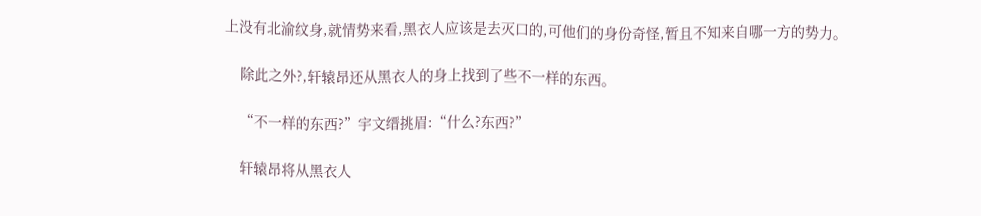上没有北渝纹身,就情势来看,黑衣人应该是去灭口的,可他们的身份奇怪,暂且不知来自哪一方的势力。

    除此之外?,轩辕昂还从黑衣人的身上找到了些不一样的东西。

    “不一样的东西?”宇文缙挑眉:“什么?东西?”

    轩辕昂将从黑衣人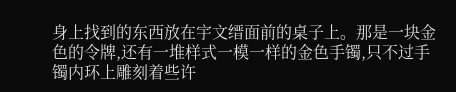身上找到的东西放在宇文缙面前的桌子上。那是一块金色的令牌,还有一堆样式一模一样的金色手镯,只不过手镯内环上雕刻着些许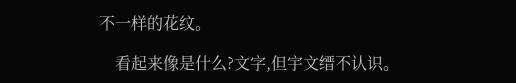不一样的花纹。

    看起来像是什么?文字,但宇文缙不认识。